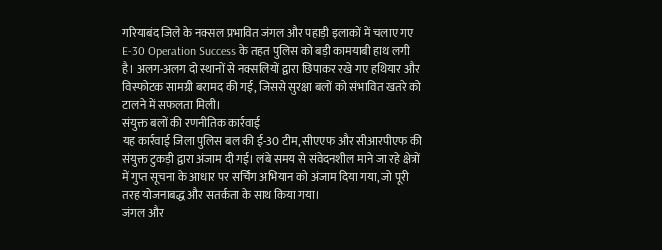गरियाबंद जिले के नक्सल प्रभावित जंगल और पहाड़ी इलाकों में चलाए गए E-30 Operation Success के तहत पुलिस को बड़ी कामयाबी हाथ लगी है। अलग-अलग दो स्थानों से नक्सलियों द्वारा छिपाकर रखे गए हथियार और विस्फोटक सामग्री बरामद की गई, जिससे सुरक्षा बलों को संभावित खतरे को टालने में सफलता मिली।
संयुक्त बलों की रणनीतिक कार्रवाई
यह कार्रवाई जिला पुलिस बल की ई-30 टीम, सीएएफ और सीआरपीएफ की संयुक्त टुकड़ी द्वारा अंजाम दी गई। लंबे समय से संवेदनशील माने जा रहे क्षेत्रों में गुप्त सूचना के आधार पर सर्चिंग अभियान को अंजाम दिया गया, जो पूरी तरह योजनाबद्ध और सतर्कता के साथ किया गया।
जंगल और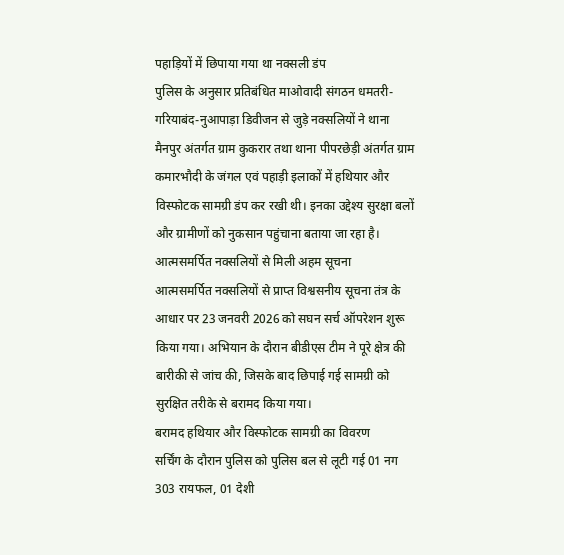पहाड़ियों में छिपाया गया था नक्सली डंप
पुलिस के अनुसार प्रतिबंधित माओवादी संगठन धमतरी-गरियाबंद-नुआपाड़ा डिवीजन से जुड़े नक्सलियों ने थाना मैनपुर अंतर्गत ग्राम कुकरार तथा थाना पीपरछेड़ी अंतर्गत ग्राम कमारभौदी के जंगल एवं पहाड़ी इलाकों में हथियार और विस्फोटक सामग्री डंप कर रखी थी। इनका उद्देश्य सुरक्षा बलों और ग्रामीणों को नुकसान पहुंचाना बताया जा रहा है।
आत्मसमर्पित नक्सलियों से मिली अहम सूचना
आत्मसमर्पित नक्सलियों से प्राप्त विश्वसनीय सूचना तंत्र के आधार पर 23 जनवरी 2026 को सघन सर्च ऑपरेशन शुरू किया गया। अभियान के दौरान बीडीएस टीम ने पूरे क्षेत्र की बारीकी से जांच की, जिसके बाद छिपाई गई सामग्री को सुरक्षित तरीके से बरामद किया गया।
बरामद हथियार और विस्फोटक सामग्री का विवरण
सर्चिंग के दौरान पुलिस को पुलिस बल से लूटी गई 01 नग 303 रायफल, 01 देशी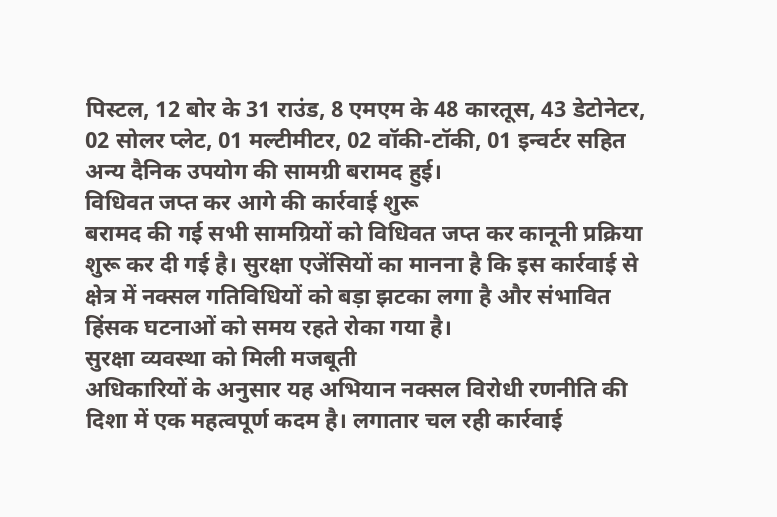पिस्टल, 12 बोर के 31 राउंड, 8 एमएम के 48 कारतूस, 43 डेटोनेटर, 02 सोलर प्लेट, 01 मल्टीमीटर, 02 वॉकी-टॉकी, 01 इन्वर्टर सहित अन्य दैनिक उपयोग की सामग्री बरामद हुई।
विधिवत जप्त कर आगे की कार्रवाई शुरू
बरामद की गई सभी सामग्रियों को विधिवत जप्त कर कानूनी प्रक्रिया शुरू कर दी गई है। सुरक्षा एजेंसियों का मानना है कि इस कार्रवाई से क्षेत्र में नक्सल गतिविधियों को बड़ा झटका लगा है और संभावित हिंसक घटनाओं को समय रहते रोका गया है।
सुरक्षा व्यवस्था को मिली मजबूती
अधिकारियों के अनुसार यह अभियान नक्सल विरोधी रणनीति की दिशा में एक महत्वपूर्ण कदम है। लगातार चल रही कार्रवाई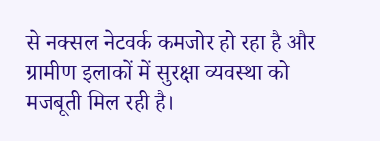से नक्सल नेटवर्क कमजोर हो रहा है और ग्रामीण इलाकों में सुरक्षा व्यवस्था को मजबूती मिल रही है।